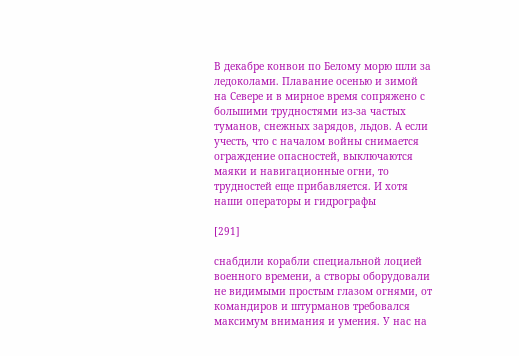В декабре конвои по Белому морю шли за ледоколами. Плавание осенью и зимой на Севере и в мирное время сопряжено с большими трудностями из-за частых туманов, снежных зарядов, льдов. А если учесть, что с началом войны снимается ограждение опасностей, выключаются маяки и навигационные огни, то трудностей еще прибавляется. И хотя наши операторы и гидрографы

[291]

снабдили корабли специальной лоцией военного времени, а створы оборудовали не видимыми простым глазом огнями, от командиров и штурманов требовался максимум внимания и умения. У нас на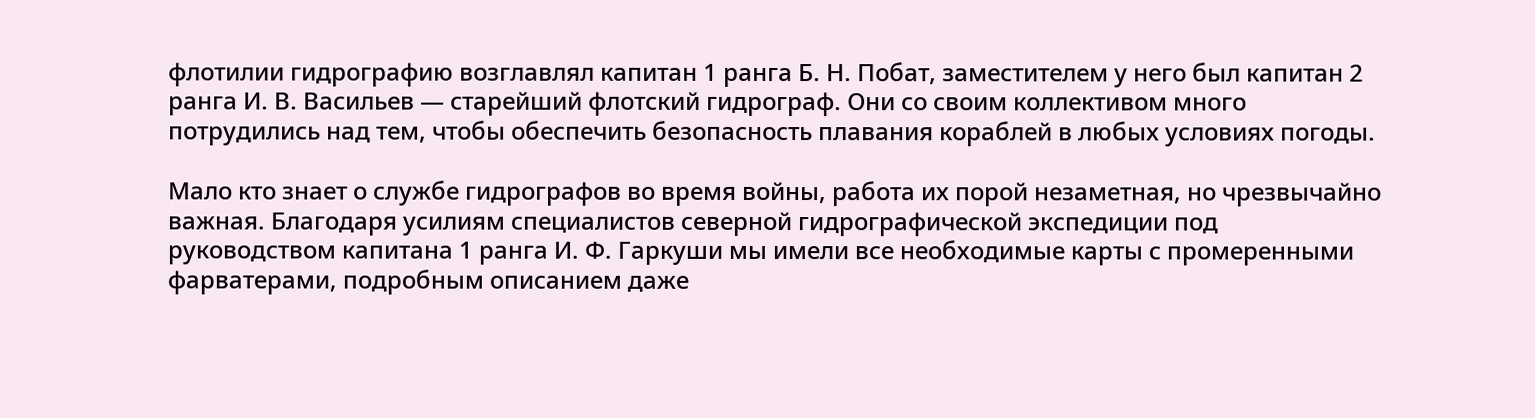флотилии гидрографию возглавлял капитан 1 ранга Б. Н. Побат, заместителем у него был капитан 2 ранга И. В. Васильев — старейший флотский гидрограф. Они со своим коллективом много потрудились над тем, чтобы обеспечить безопасность плавания кораблей в любых условиях погоды.

Мало кто знает о службе гидрографов во время войны, работа их порой незаметная, но чрезвычайно важная. Благодаря усилиям специалистов северной гидрографической экспедиции под руководством капитана 1 ранга И. Ф. Гаркуши мы имели все необходимые карты с промеренными фарватерами, подробным описанием даже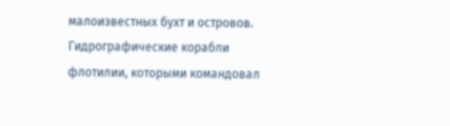малоизвестных бухт и островов. Гидрографические корабли флотилии, которыми командовал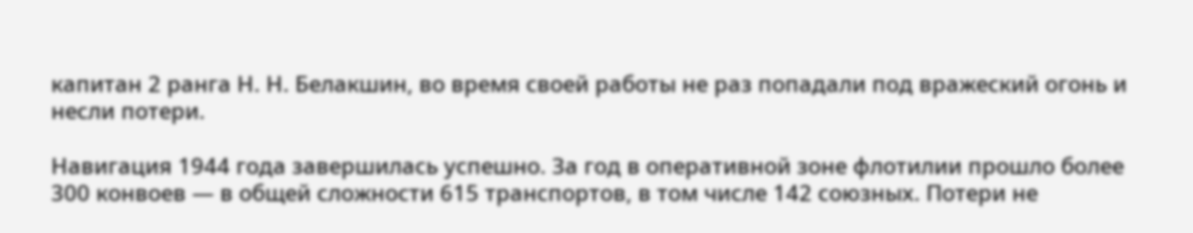капитан 2 ранга Н. Н. Белакшин, во время своей работы не раз попадали под вражеский огонь и несли потери.

Навигация 1944 года завершилась успешно. За год в оперативной зоне флотилии прошло более 300 конвоев — в общей сложности 615 транспортов, в том числе 142 союзных. Потери не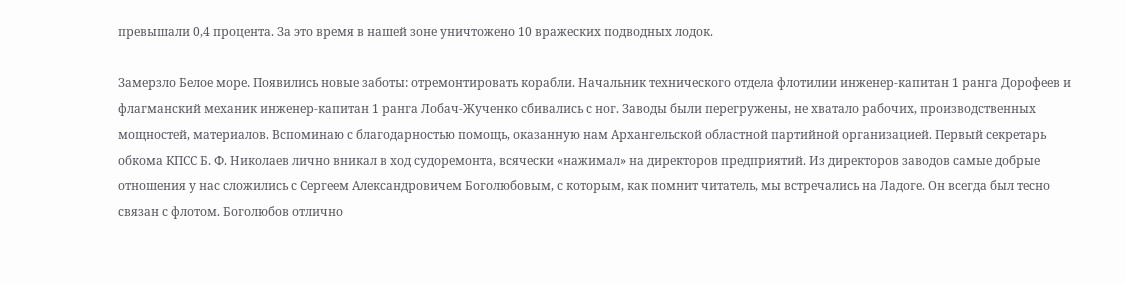превышали 0,4 процента. За это время в нашей зоне уничтожено 10 вражеских подводных лодок.

Замерзло Белое море. Появились новые заботы: отремонтировать корабли. Начальник технического отдела флотилии инженер-капитан 1 ранга Дорофеев и флагманский механик инженер-капитан 1 ранга Лобач-Жученко сбивались с ног. Заводы были перегружены, не хватало рабочих, производственных мощностей, материалов. Вспоминаю с благодарностью помощь, оказанную нам Архангельской областной партийной организацией. Первый секретарь обкома КПСС Б. Ф. Николаев лично вникал в ход судоремонта, всячески «нажимал» на директоров предприятий. Из директоров заводов самые добрые отношения у нас сложились с Сергеем Александровичем Боголюбовым, с которым, как помнит читатель, мы встречались на Ладоге. Он всегда был тесно связан с флотом. Боголюбов отлично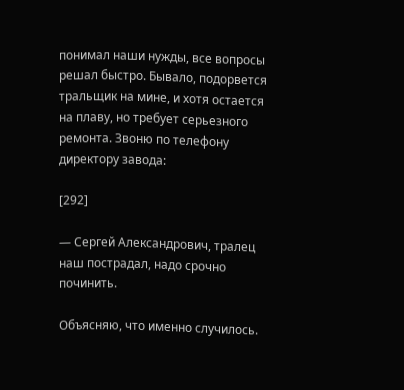понимал наши нужды, все вопросы решал быстро. Бывало, подорвется тральщик на мине, и хотя остается на плаву, но требует серьезного ремонта. Звоню по телефону директору завода:

[292]

— Сергей Александрович, тралец наш пострадал, надо срочно починить.

Объясняю, что именно случилось.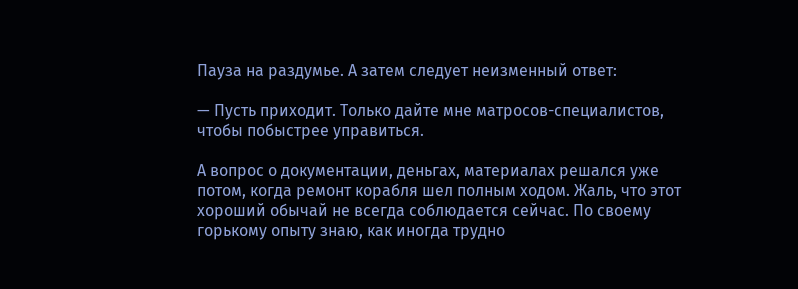Пауза на раздумье. А затем следует неизменный ответ:

— Пусть приходит. Только дайте мне матросов-специалистов, чтобы побыстрее управиться.

А вопрос о документации, деньгах, материалах решался уже потом, когда ремонт корабля шел полным ходом. Жаль, что этот хороший обычай не всегда соблюдается сейчас. По своему горькому опыту знаю, как иногда трудно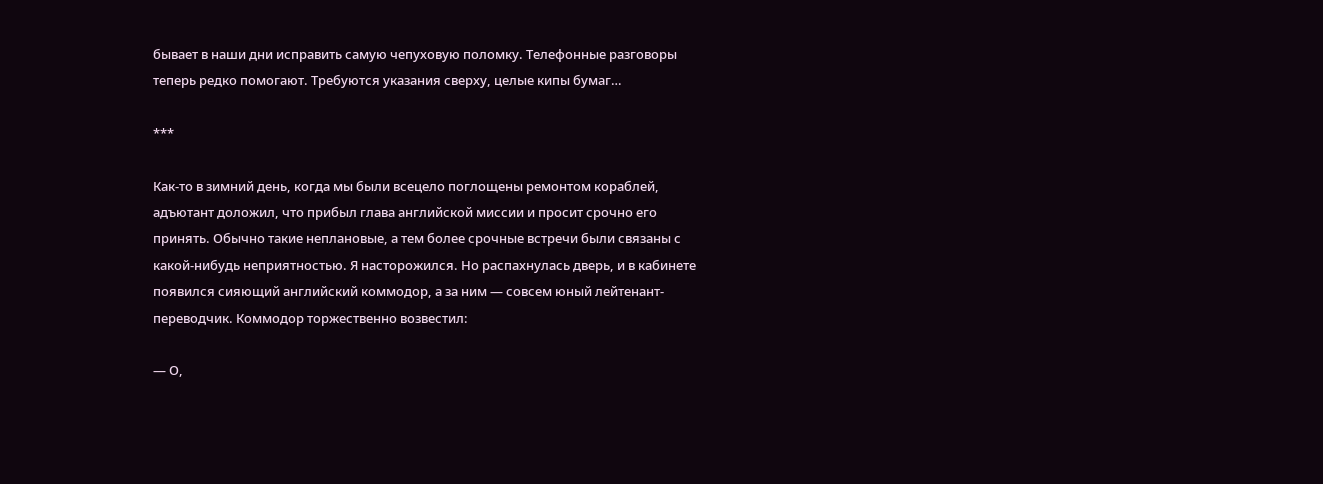бывает в наши дни исправить самую чепуховую поломку. Телефонные разговоры теперь редко помогают. Требуются указания сверху, целые кипы бумаг…

***

Как-то в зимний день, когда мы были всецело поглощены ремонтом кораблей, адъютант доложил, что прибыл глава английской миссии и просит срочно его принять. Обычно такие неплановые, а тем более срочные встречи были связаны с какой-нибудь неприятностью. Я насторожился. Но распахнулась дверь, и в кабинете появился сияющий английский коммодор, а за ним — совсем юный лейтенант-переводчик. Коммодор торжественно возвестил:

— О,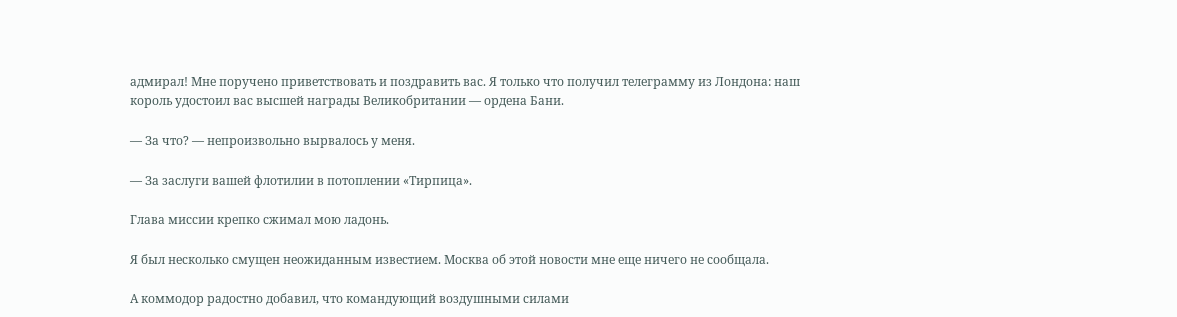адмирал! Мне поручено приветствовать и поздравить вас. Я только что получил телеграмму из Лондона: наш король удостоил вас высшей награды Великобритании — ордена Бани.

— За что? — непроизвольно вырвалось у меня.

— За заслуги вашей флотилии в потоплении «Тирпица».

Глава миссии крепко сжимал мою ладонь.

Я был несколько смущен неожиданным известием. Москва об этой новости мне еще ничего не сообщала.

А коммодор радостно добавил, что командующий воздушными силами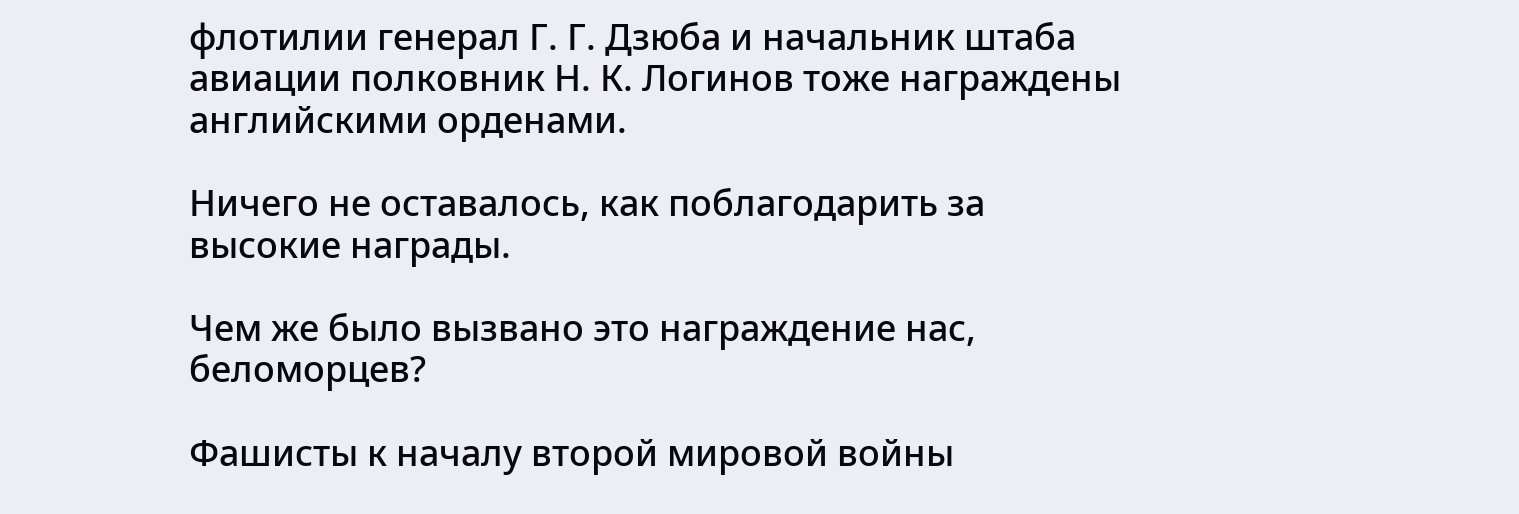флотилии генерал Г. Г. Дзюба и начальник штаба авиации полковник Н. К. Логинов тоже награждены английскими орденами.

Ничего не оставалось, как поблагодарить за высокие награды.

Чем же было вызвано это награждение нас, беломорцев?

Фашисты к началу второй мировой войны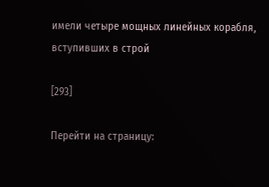имели четыре мощных линейных корабля, вступивших в строй

[293]

Перейти на страницу: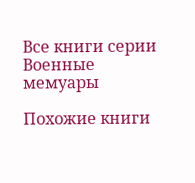Все книги серии Военные мемуары

Похожие книги